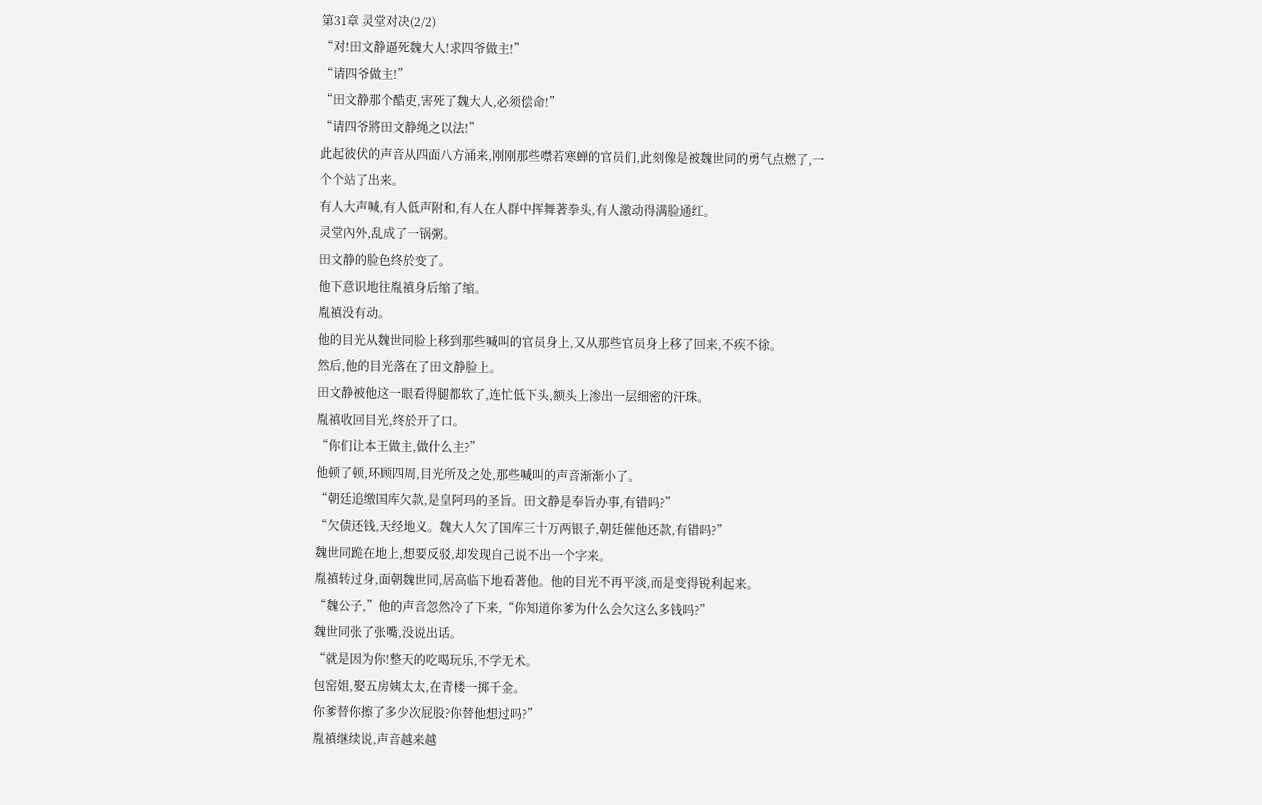第31章 灵堂对决(2/2)
“对!田文静逼死魏大人!求四爷做主!”
“请四爷做主!”
“田文静那个酷吏,害死了魏大人,必须偿命!”
“请四爷將田文静绳之以法!”
此起彼伏的声音从四面八方涌来,刚刚那些噤若寒蝉的官员们,此刻像是被魏世同的勇气点燃了,一个个站了出来。
有人大声喊,有人低声附和,有人在人群中挥舞著拳头,有人激动得满脸通红。
灵堂內外,乱成了一锅粥。
田文静的脸色终於变了。
他下意识地往胤禛身后缩了缩。
胤禛没有动。
他的目光从魏世同脸上移到那些喊叫的官员身上,又从那些官员身上移了回来,不疾不徐。
然后,他的目光落在了田文静脸上。
田文静被他这一眼看得腿都软了,连忙低下头,额头上渗出一层细密的汗珠。
胤禛收回目光,终於开了口。
“你们让本王做主,做什么主?”
他顿了顿,环顾四周,目光所及之处,那些喊叫的声音渐渐小了。
“朝廷追缴国库欠款,是皇阿玛的圣旨。田文静是奉旨办事,有错吗?”
“欠债还钱,天经地义。魏大人欠了国库三十万两银子,朝廷催他还款,有错吗?”
魏世同跪在地上,想要反驳,却发现自己说不出一个字来。
胤禛转过身,面朝魏世同,居高临下地看著他。他的目光不再平淡,而是变得锐利起来。
“魏公子,”他的声音忽然冷了下来,“你知道你爹为什么会欠这么多钱吗?”
魏世同张了张嘴,没说出话。
“就是因为你!整天的吃喝玩乐,不学无术。
包窑姐,娶五房姨太太,在青楼一掷千金。
你爹替你擦了多少次屁股?你替他想过吗?”
胤禛继续说,声音越来越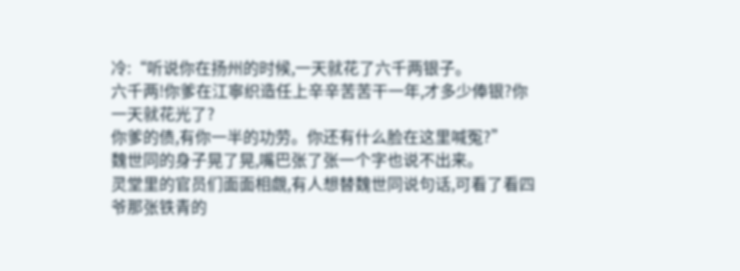冷:“听说你在扬州的时候,一天就花了六千两银子。
六千两!你爹在江寧织造任上辛辛苦苦干一年,才多少俸银?你一天就花光了?
你爹的债,有你一半的功劳。你还有什么脸在这里喊冤?”
魏世同的身子晃了晃,嘴巴张了张一个字也说不出来。
灵堂里的官员们面面相覷,有人想替魏世同说句话,可看了看四爷那张铁青的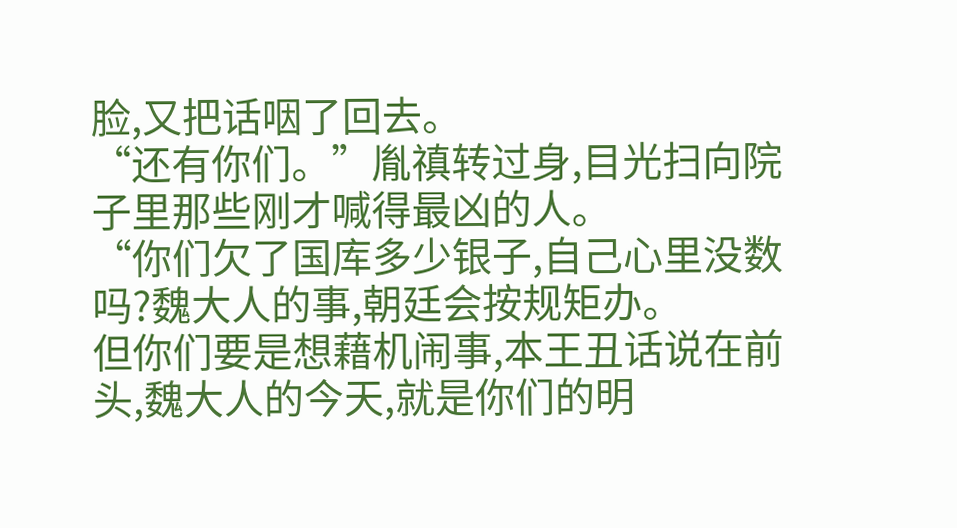脸,又把话咽了回去。
“还有你们。”胤禛转过身,目光扫向院子里那些刚才喊得最凶的人。
“你们欠了国库多少银子,自己心里没数吗?魏大人的事,朝廷会按规矩办。
但你们要是想藉机闹事,本王丑话说在前头,魏大人的今天,就是你们的明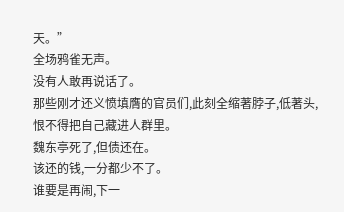天。”
全场鸦雀无声。
没有人敢再说话了。
那些刚才还义愤填膺的官员们,此刻全缩著脖子,低著头,恨不得把自己藏进人群里。
魏东亭死了,但债还在。
该还的钱,一分都少不了。
谁要是再闹,下一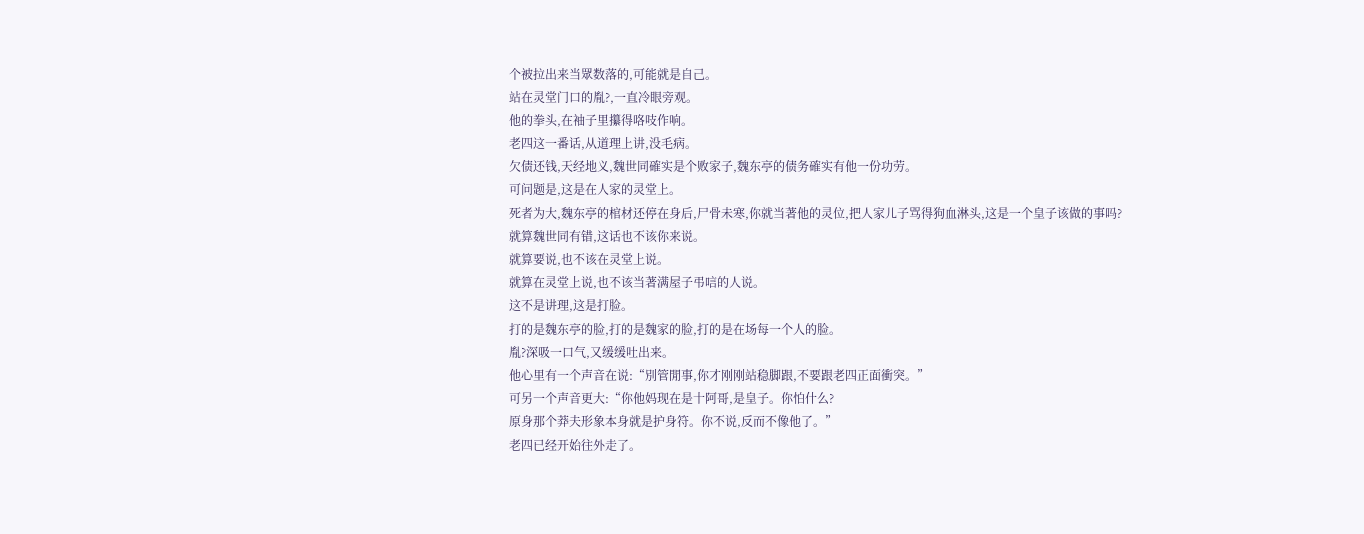个被拉出来当眾数落的,可能就是自己。
站在灵堂门口的胤?,一直冷眼旁观。
他的拳头,在袖子里攥得咯吱作响。
老四这一番话,从道理上讲,没毛病。
欠债还钱,天经地义,魏世同確实是个败家子,魏东亭的债务確实有他一份功劳。
可问题是,这是在人家的灵堂上。
死者为大,魏东亭的棺材还停在身后,尸骨未寒,你就当著他的灵位,把人家儿子骂得狗血淋头,这是一个皇子该做的事吗?
就算魏世同有错,这话也不该你来说。
就算要说,也不该在灵堂上说。
就算在灵堂上说,也不该当著满屋子弔唁的人说。
这不是讲理,这是打脸。
打的是魏东亭的脸,打的是魏家的脸,打的是在场每一个人的脸。
胤?深吸一口气,又缓缓吐出来。
他心里有一个声音在说:“別管閒事,你才刚刚站稳脚跟,不要跟老四正面衝突。”
可另一个声音更大:“你他妈现在是十阿哥,是皇子。你怕什么?
原身那个莽夫形象本身就是护身符。你不说,反而不像他了。”
老四已经开始往外走了。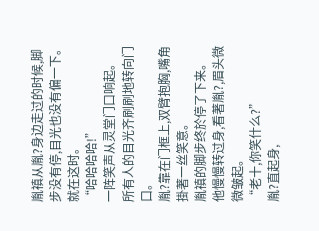胤禛从胤?身边走过的时候,脚步没有停,目光也没有偏一下。
就在这时。
“哈哈哈哈!”
一阵笑声从灵堂门口响起。
所有人的目光齐刷刷地转向门口。
胤?靠在门框上,双臂抱胸,嘴角掛著一丝笑意。
胤禛的脚步终於停了下来。
他慢慢转过身,看著胤?,眉头微微皱起。
“老十,你笑什么?”
胤?直起身,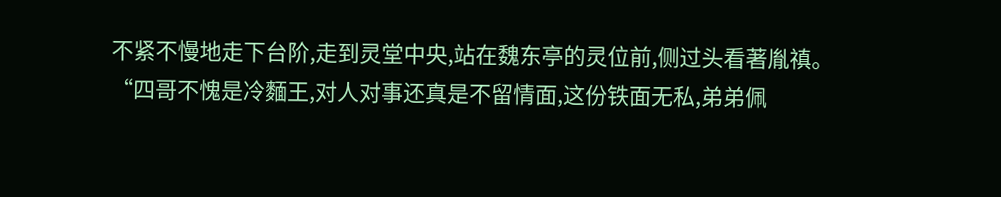不紧不慢地走下台阶,走到灵堂中央,站在魏东亭的灵位前,侧过头看著胤禛。
“四哥不愧是冷麵王,对人对事还真是不留情面,这份铁面无私,弟弟佩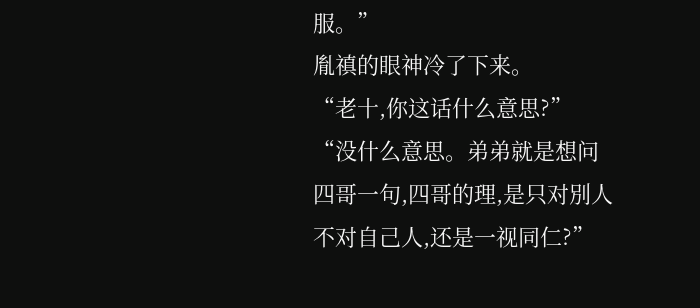服。”
胤禛的眼神冷了下来。
“老十,你这话什么意思?”
“没什么意思。弟弟就是想问四哥一句,四哥的理,是只对別人不对自己人,还是一视同仁?”